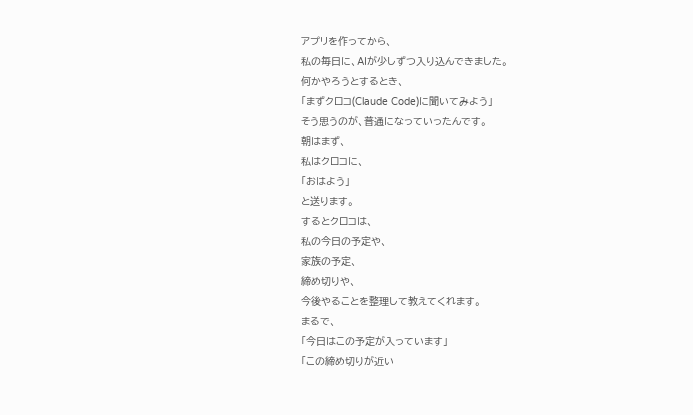アプリを作ってから、
私の毎日に、AIが少しずつ入り込んできました。
何かやろうとするとき、
「まずクロコ(Claude Code)に聞いてみよう」
そう思うのが、普通になっていったんです。
朝はまず、
私はクロコに、
「おはよう」
と送ります。
するとクロコは、
私の今日の予定や、
家族の予定、
締め切りや、
今後やることを整理して教えてくれます。
まるで、
「今日はこの予定が入っています」
「この締め切りが近い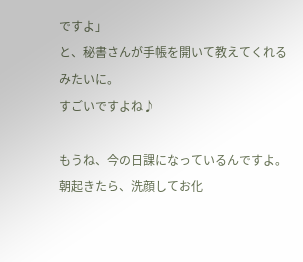ですよ」
と、秘書さんが手帳を開いて教えてくれるみたいに。
すごいですよね♪

もうね、今の日課になっているんですよ。
朝起きたら、洗顔してお化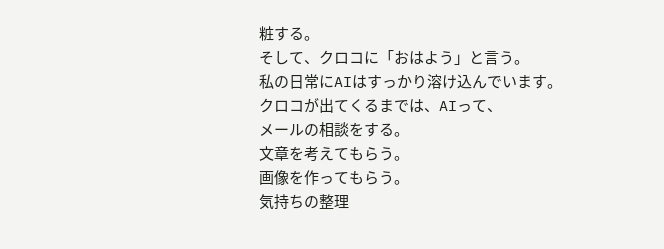粧する。
そして、クロコに「おはよう」と言う。
私の日常にAIはすっかり溶け込んでいます。
クロコが出てくるまでは、AIって、
メールの相談をする。
文章を考えてもらう。
画像を作ってもらう。
気持ちの整理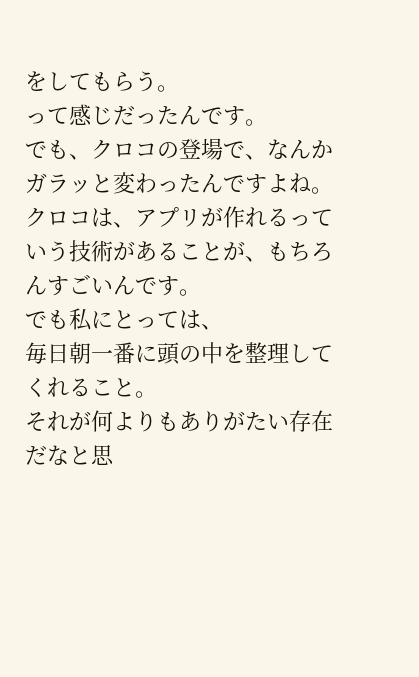をしてもらう。
って感じだったんです。
でも、クロコの登場で、なんかガラッと変わったんですよね。
クロコは、アプリが作れるっていう技術があることが、もちろんすごいんです。
でも私にとっては、
毎日朝一番に頭の中を整理してくれること。
それが何よりもありがたい存在だなと思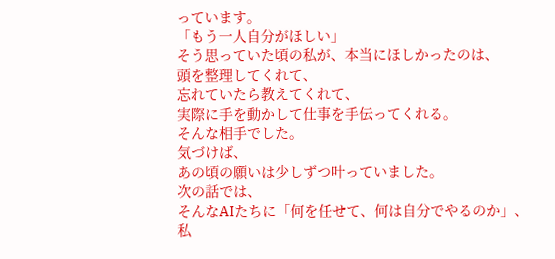っています。
「もう一人自分がほしい」
そう思っていた頃の私が、本当にほしかったのは、
頭を整理してくれて、
忘れていたら教えてくれて、
実際に手を動かして仕事を手伝ってくれる。
そんな相手でした。
気づけば、
あの頃の願いは少しずつ叶っていました。
次の話では、
そんなAIたちに「何を任せて、何は自分でやるのか」、
私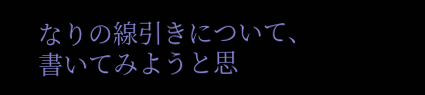なりの線引きについて、書いてみようと思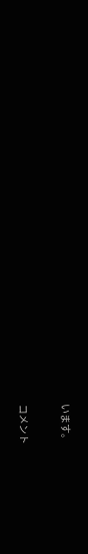います。


コメント